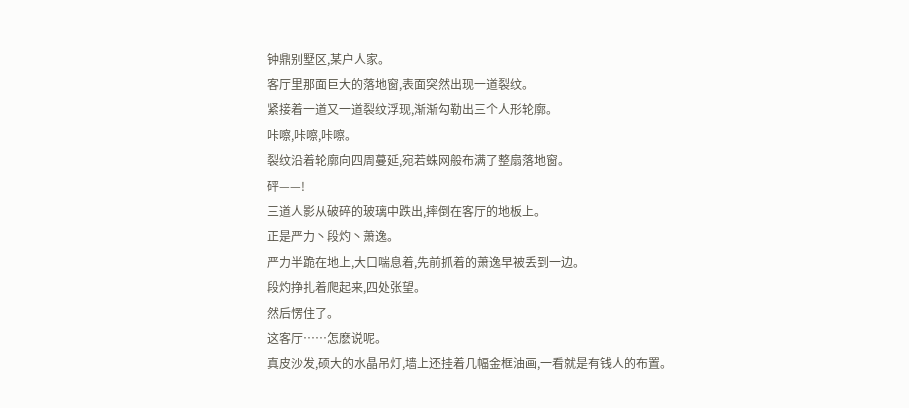钟鼎别墅区,某户人家。
客厅里那面巨大的落地窗,表面突然出现一道裂纹。
紧接着一道又一道裂纹浮现,渐渐勾勒出三个人形轮廓。
咔嚓,咔嚓,咔嚓。
裂纹沿着轮廓向四周蔓延,宛若蛛网般布满了整扇落地窗。
砰——!
三道人影从破碎的玻璃中跌出,摔倒在客厅的地板上。
正是严力丶段灼丶萧逸。
严力半跪在地上,大口喘息着,先前抓着的萧逸早被丢到一边。
段灼挣扎着爬起来,四处张望。
然后愣住了。
这客厅……怎麽说呢。
真皮沙发,硕大的水晶吊灯,墙上还挂着几幅金框油画,一看就是有钱人的布置。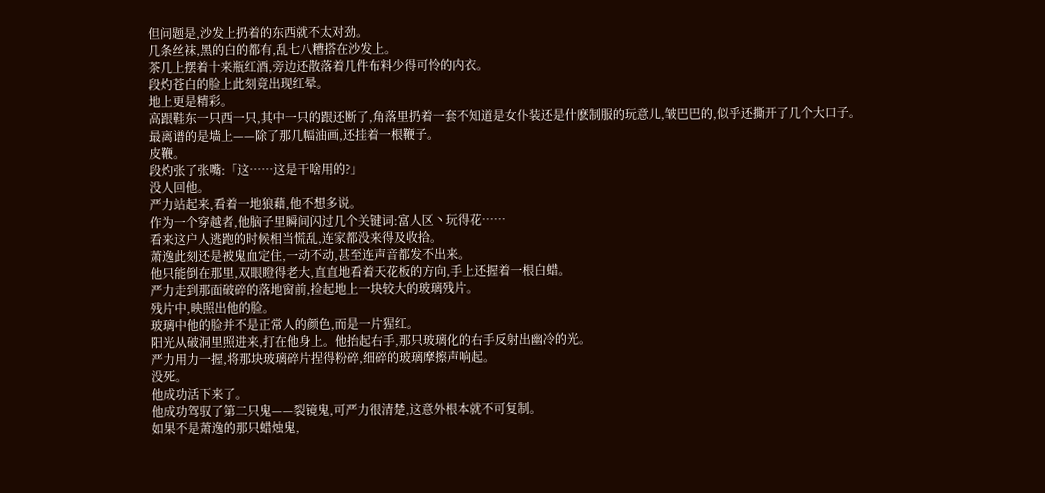但问题是,沙发上扔着的东西就不太对劲。
几条丝袜,黑的白的都有,乱七八糟搭在沙发上。
茶几上摆着十来瓶红酒,旁边还散落着几件布料少得可怜的内衣。
段灼苍白的脸上此刻竟出现红晕。
地上更是精彩。
高跟鞋东一只西一只,其中一只的跟还断了,角落里扔着一套不知道是女仆装还是什麽制服的玩意儿,皱巴巴的,似乎还撕开了几个大口子。
最离谱的是墙上——除了那几幅油画,还挂着一根鞭子。
皮鞭。
段灼张了张嘴:「这……这是干啥用的?」
没人回他。
严力站起来,看着一地狼藉,他不想多说。
作为一个穿越者,他脑子里瞬间闪过几个关键词:富人区丶玩得花……
看来这户人逃跑的时候相当慌乱,连家都没来得及收拾。
萧逸此刻还是被鬼血定住,一动不动,甚至连声音都发不出来。
他只能倒在那里,双眼瞪得老大,直直地看着天花板的方向,手上还握着一根白蜡。
严力走到那面破碎的落地窗前,捡起地上一块较大的玻璃残片。
残片中,映照出他的脸。
玻璃中他的脸并不是正常人的颜色,而是一片猩红。
阳光从破洞里照进来,打在他身上。他抬起右手,那只玻璃化的右手反射出幽冷的光。
严力用力一握,将那块玻璃碎片捏得粉碎,细碎的玻璃摩擦声响起。
没死。
他成功活下来了。
他成功驾驭了第二只鬼——裂镜鬼,可严力很清楚,这意外根本就不可复制。
如果不是萧逸的那只蜡烛鬼,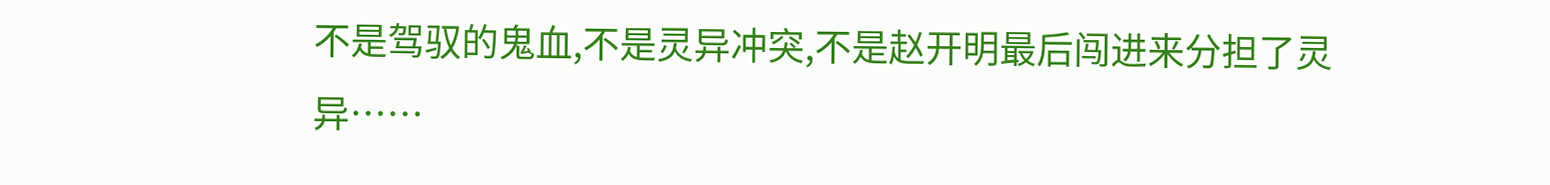不是驾驭的鬼血,不是灵异冲突,不是赵开明最后闯进来分担了灵异……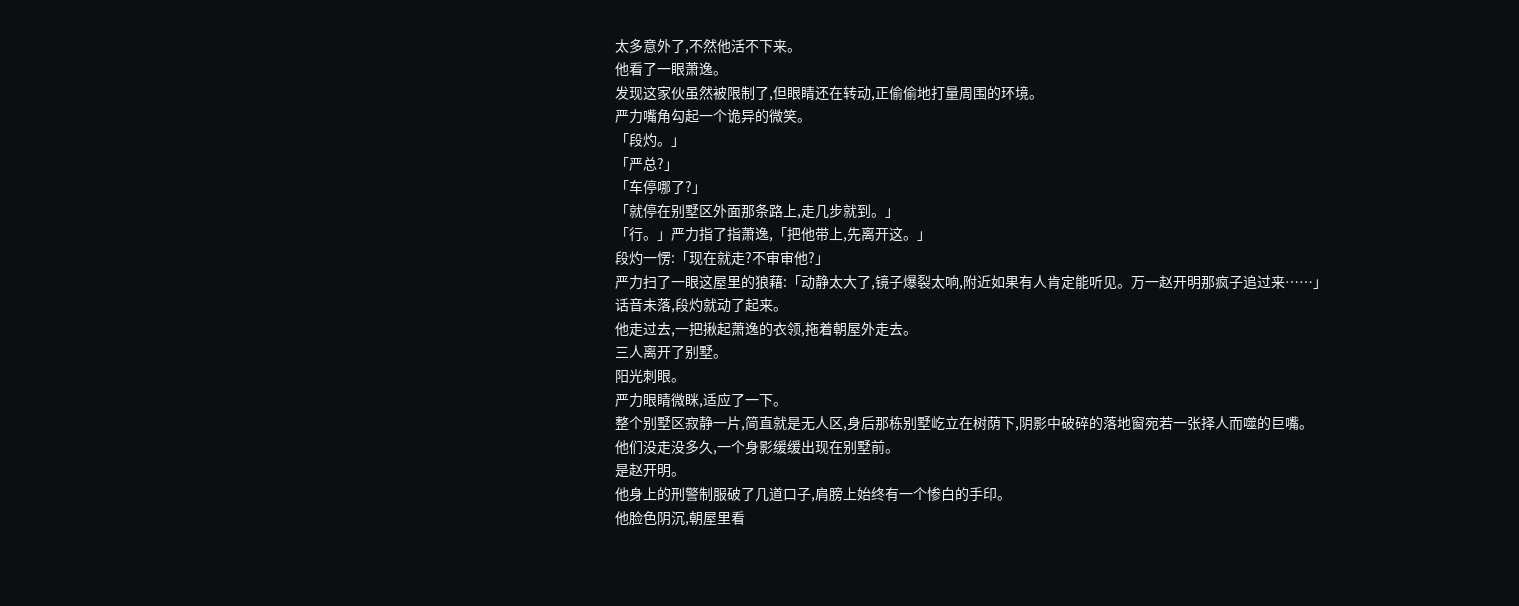太多意外了,不然他活不下来。
他看了一眼萧逸。
发现这家伙虽然被限制了,但眼睛还在转动,正偷偷地打量周围的环境。
严力嘴角勾起一个诡异的微笑。
「段灼。」
「严总?」
「车停哪了?」
「就停在别墅区外面那条路上,走几步就到。」
「行。」严力指了指萧逸,「把他带上,先离开这。」
段灼一愣:「现在就走?不审审他?」
严力扫了一眼这屋里的狼藉:「动静太大了,镜子爆裂太响,附近如果有人肯定能听见。万一赵开明那疯子追过来……」
话音未落,段灼就动了起来。
他走过去,一把揪起萧逸的衣领,拖着朝屋外走去。
三人离开了别墅。
阳光刺眼。
严力眼睛微眯,适应了一下。
整个别墅区寂静一片,简直就是无人区,身后那栋别墅屹立在树荫下,阴影中破碎的落地窗宛若一张择人而噬的巨嘴。
他们没走没多久,一个身影缓缓出现在别墅前。
是赵开明。
他身上的刑警制服破了几道口子,肩膀上始终有一个惨白的手印。
他脸色阴沉,朝屋里看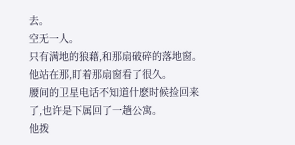去。
空无一人。
只有满地的狼藉,和那扇破碎的落地窗。
他站在那,盯着那扇窗看了很久。
腰间的卫星电话不知道什麽时候捡回来了,也许是下属回了一趟公寓。
他拨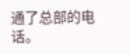通了总部的电话。